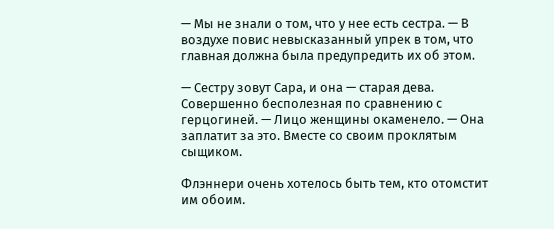— Мы не знали о том, что у нее есть сестра. — В воздухе повис невысказанный упрек в том, что главная должна была предупредить их об этом.

— Сестру зовут Сара, и она — старая дева. Совершенно бесполезная по сравнению с герцогиней. — Лицо женщины окаменело. — Она заплатит за это. Вместе со своим проклятым сыщиком.

Флэннери очень хотелось быть тем, кто отомстит им обоим.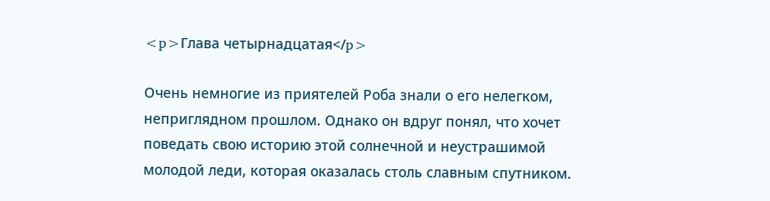<p>Глава четырнадцатая</p>

Очень немногие из приятелей Роба знали о его нелегком, неприглядном прошлом. Однако он вдруг понял, что хочет поведать свою историю этой солнечной и неустрашимой молодой леди, которая оказалась столь славным спутником.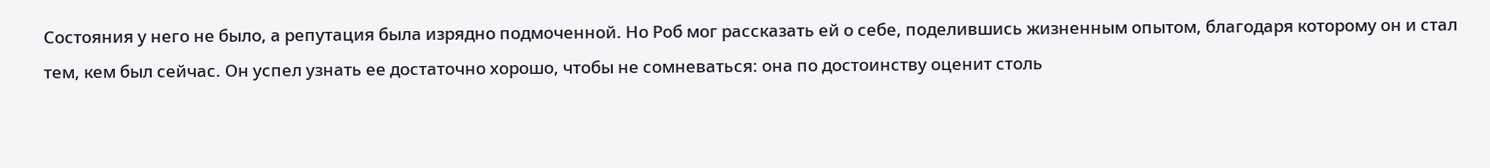Состояния у него не было, а репутация была изрядно подмоченной. Но Роб мог рассказать ей о себе, поделившись жизненным опытом, благодаря которому он и стал тем, кем был сейчас. Он успел узнать ее достаточно хорошо, чтобы не сомневаться: она по достоинству оценит столь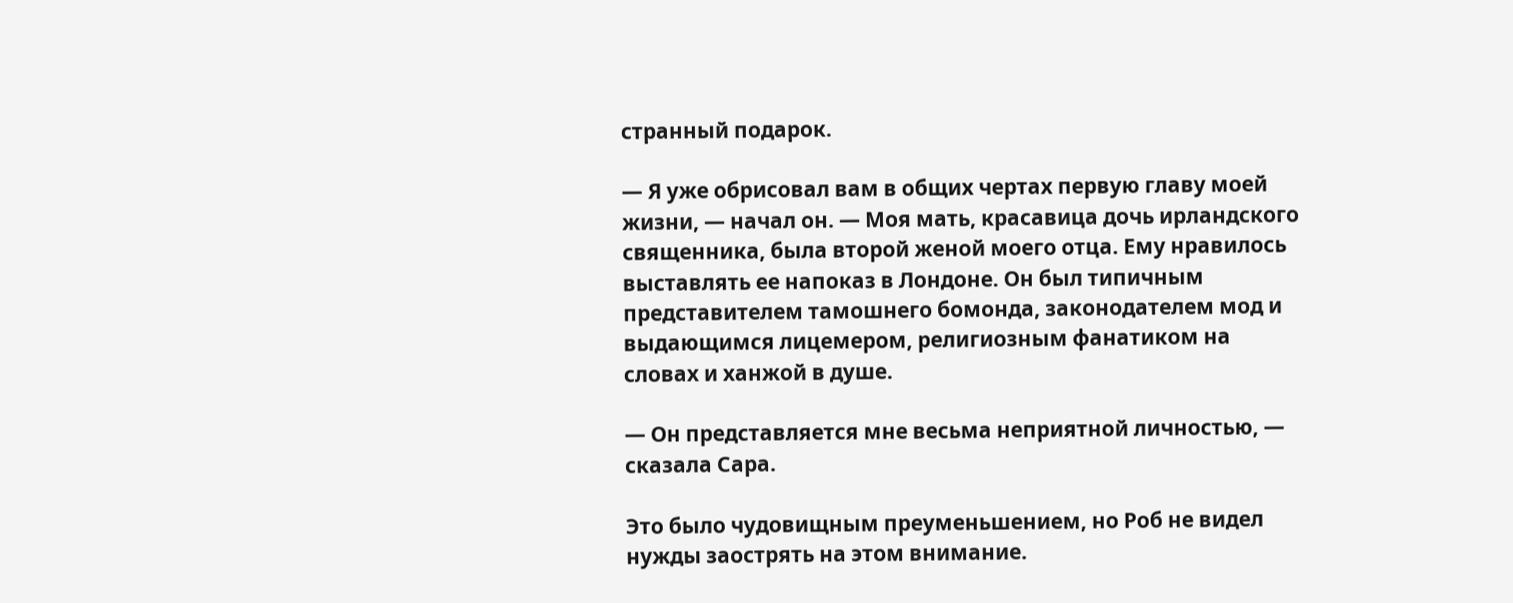странный подарок.

— Я уже обрисовал вам в общих чертах первую главу моей жизни, — начал он. — Моя мать, красавица дочь ирландского священника, была второй женой моего отца. Ему нравилось выставлять ее напоказ в Лондоне. Он был типичным представителем тамошнего бомонда, законодателем мод и выдающимся лицемером, религиозным фанатиком на словах и ханжой в душе.

— Он представляется мне весьма неприятной личностью, — сказала Сара.

Это было чудовищным преуменьшением, но Роб не видел нужды заострять на этом внимание.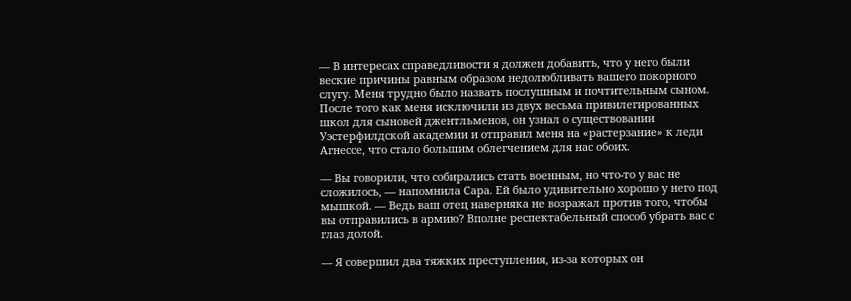— В интересах справедливости я должен добавить, что у него были веские причины равным образом недолюбливать вашего покорного слугу. Меня трудно было назвать послушным и почтительным сыном. После того как меня исключили из двух весьма привилегированных школ для сыновей джентльменов, он узнал о существовании Уэстерфилдской академии и отправил меня на «растерзание» к леди Агнессе, что стало большим облегчением для нас обоих.

— Вы говорили, что собирались стать военным, но что-то у вас не сложилось, — напомнила Сара. Ей было удивительно хорошо у него под мышкой. — Ведь ваш отец наверняка не возражал против того, чтобы вы отправились в армию? Вполне респектабельный способ убрать вас с глаз долой.

— Я совершил два тяжких преступления, из-за которых он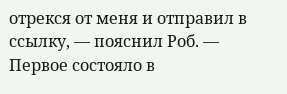отрекся от меня и отправил в ссылку, — пояснил Роб. — Первое состояло в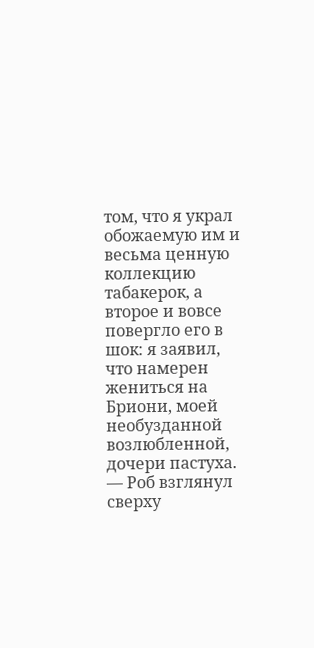том, что я украл обожаемую им и весьма ценную коллекцию табакерок, а второе и вовсе повергло его в шок: я заявил, что намерен жениться на Бриони, моей необузданной возлюбленной, дочери пастуха. — Роб взглянул сверху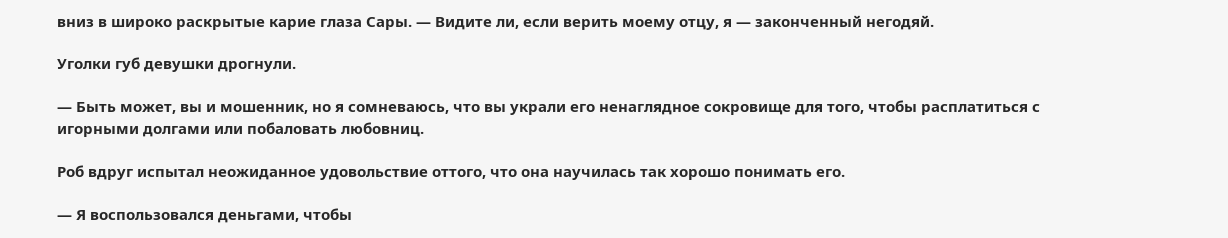вниз в широко раскрытые карие глаза Сары. — Видите ли, если верить моему отцу, я — законченный негодяй.

Уголки губ девушки дрогнули.

— Быть может, вы и мошенник, но я сомневаюсь, что вы украли его ненаглядное сокровище для того, чтобы расплатиться с игорными долгами или побаловать любовниц.

Роб вдруг испытал неожиданное удовольствие оттого, что она научилась так хорошо понимать его.

— Я воспользовался деньгами, чтобы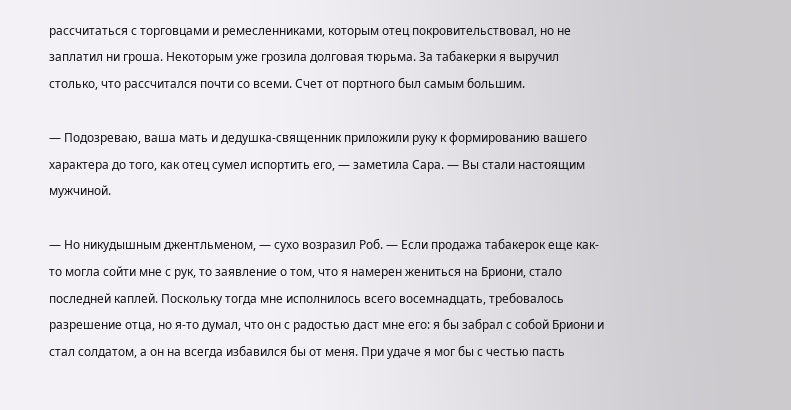рассчитаться с торговцами и ремесленниками, которым отец покровительствовал, но не заплатил ни гроша. Некоторым уже грозила долговая тюрьма. За табакерки я выручил столько, что рассчитался почти со всеми. Счет от портного был самым большим.

— Подозреваю, ваша мать и дедушка-священник приложили руку к формированию вашего характера до того, как отец сумел испортить его, — заметила Сара. — Вы стали настоящим мужчиной.

— Но никудышным джентльменом, — сухо возразил Роб. — Если продажа табакерок еще как-то могла сойти мне с рук, то заявление о том, что я намерен жениться на Бриони, стало последней каплей. Поскольку тогда мне исполнилось всего восемнадцать, требовалось разрешение отца, но я-то думал, что он с радостью даст мне его: я бы забрал с собой Бриони и стал солдатом, а он на всегда избавился бы от меня. При удаче я мог бы с честью пасть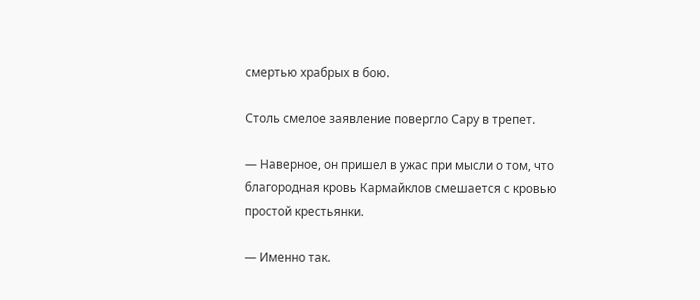смертью храбрых в бою.

Столь смелое заявление повергло Сару в трепет.

— Наверное, он пришел в ужас при мысли о том, что благородная кровь Кармайклов смешается с кровью простой крестьянки.

— Именно так.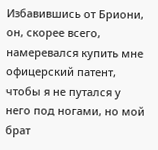Избавившись от Бриони, он, скорее всего, намеревался купить мне офицерский патент, чтобы я не путался у него под ногами, но мой брат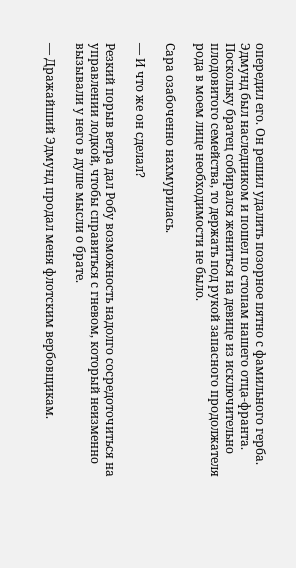опередил его. Он решил удалить позорное пятно с фамильного герба. Эдмунд был наследником и пошел по стопам нашего отца-франта. Поскольку братец собирался жениться на девице из исключительно плодовитого семейства, то держать под рукой запасного продолжателя рода в моем лице необходимости не было.

Сара озабоченно нахмурилась.

— И что же он сделал?

Резкий порыв ветра дал Робу возможность надолго сосредоточиться на управлении лодкой, чтобы справиться с гневом, который неизменно вызывали у него в душе мысли о брате.

— Дражайший Эдмунд продал меня флотским вербовщикам.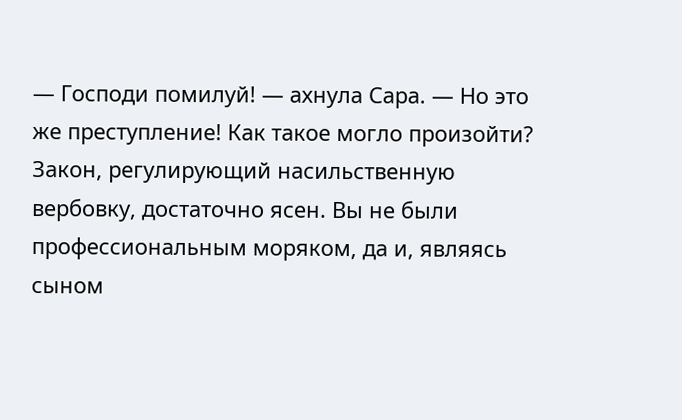— Господи помилуй! — ахнула Сара. — Но это же преступление! Как такое могло произойти? Закон, регулирующий насильственную вербовку, достаточно ясен. Вы не были профессиональным моряком, да и, являясь сыном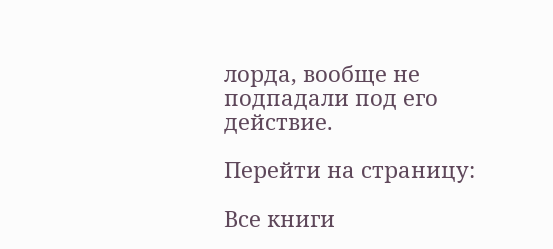лорда, вообще не подпадали под его действие.

Перейти на страницу:

Все книги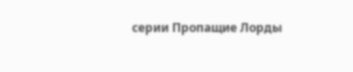серии Пропащие Лорды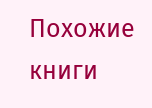Похожие книги